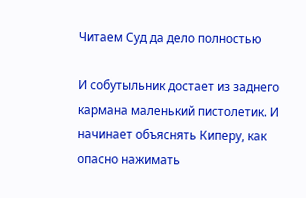Читаем Суд да дело полностью

И собутыльник достает из заднего кармана маленький пистолетик. И начинает объяснять Киперу, как опасно нажимать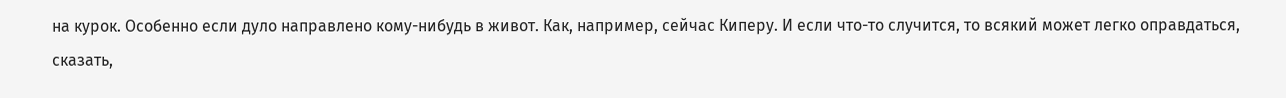на курок. Особенно если дуло направлено кому-нибудь в живот. Как, например, сейчас Киперу. И если что-то случится, то всякий может легко оправдаться, сказать,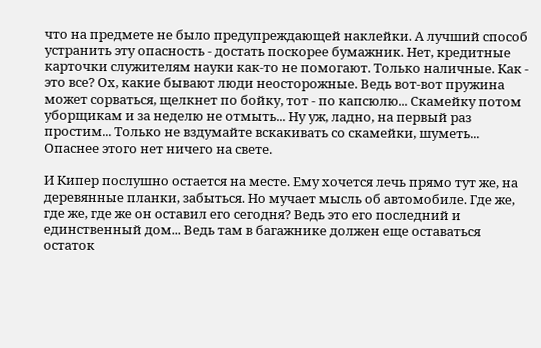что на предмете не было предупреждающей наклейки. А лучший способ устранить эту опасность - достать поскорее бумажник. Нет, кредитные карточки служителям науки как-то не помогают. Только наличные. Как - это все? Ох, какие бывают люди неосторожные. Ведь вот-вот пружина может сорваться, щелкнет по бойку, тот - по капсюлю... Скамейку потом уборщикам и за неделю не отмыть... Ну уж, ладно, на первый раз простим... Только не вздумайте вскакивать со скамейки, шуметь... Опаснее этого нет ничего на свете.

И Кипер послушно остается на месте. Ему хочется лечь прямо тут же, на деревянные планки, забыться. Но мучает мысль об автомобиле. Где же, где же, где же он оставил его сегодня? Ведь это его последний и единственный дом... Ведь там в багажнике должен еще оставаться остаток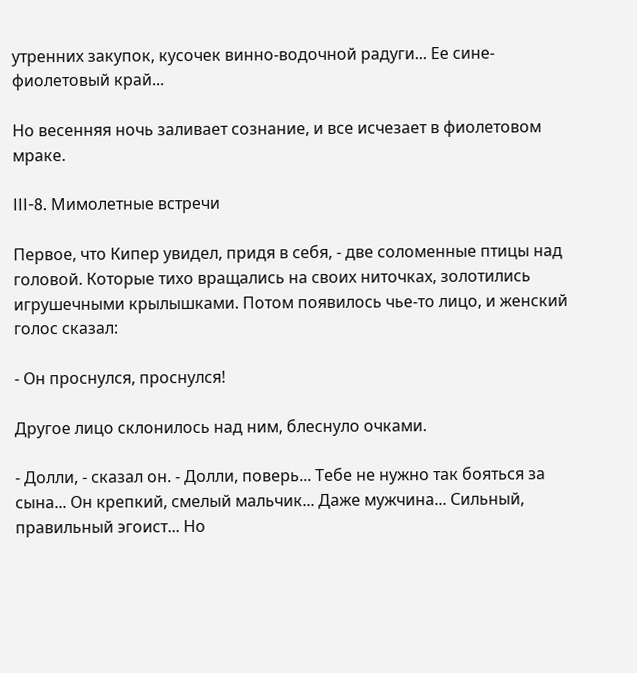утренних закупок, кусочек винно-водочной радуги... Ее сине-фиолетовый край...

Но весенняя ночь заливает сознание, и все исчезает в фиолетовом мраке.

III-8. Мимолетные встречи

Первое, что Кипер увидел, придя в себя, - две соломенные птицы над головой. Которые тихо вращались на своих ниточках, золотились игрушечными крылышками. Потом появилось чье-то лицо, и женский голос сказал:

- Он проснулся, проснулся!

Другое лицо склонилось над ним, блеснуло очками.

- Долли, - сказал он. - Долли, поверь... Тебе не нужно так бояться за сына... Он крепкий, смелый мальчик... Даже мужчина... Сильный, правильный эгоист... Но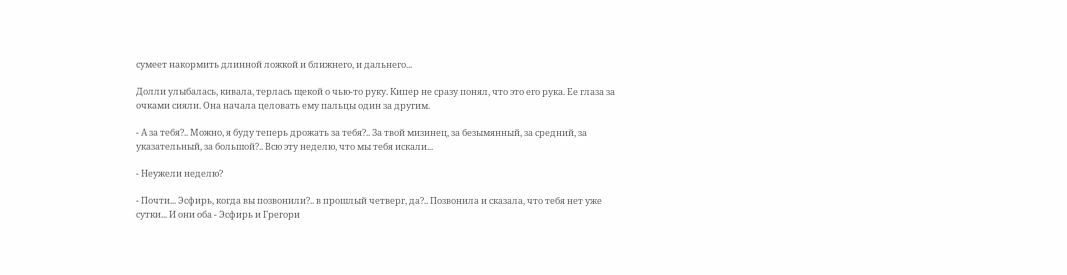сумеет накормить длинной ложкой и ближнего, и дальнего...

Долли улыбалась, кивала, терлась щекой о чью-то руку. Кипер не сразу понял, что это его рука. Ее глаза за очками сияли. Она начала целовать ему пальцы один за другим.

- А за тебя?.. Можно, я буду теперь дрожать за тебя?.. За твой мизинец, за безымянный, за средний, за указательный, за большой?.. Всю эту неделю, что мы тебя искали...

- Неужели неделю?

- Почти... Эсфирь, когда вы позвонили?.. в прошлый четверг, да?.. Позвонила и сказала, что тебя нет уже сутки... И они оба - Эсфирь и Грегори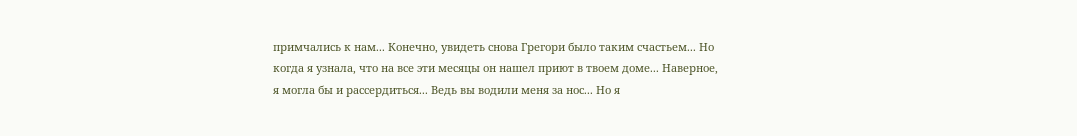примчались к нам... Конечно, увидеть снова Грегори было таким счастьем... Но когда я узнала, что на все эти месяцы он нашел приют в твоем доме... Наверное, я могла бы и рассердиться... Ведь вы водили меня за нос... Но я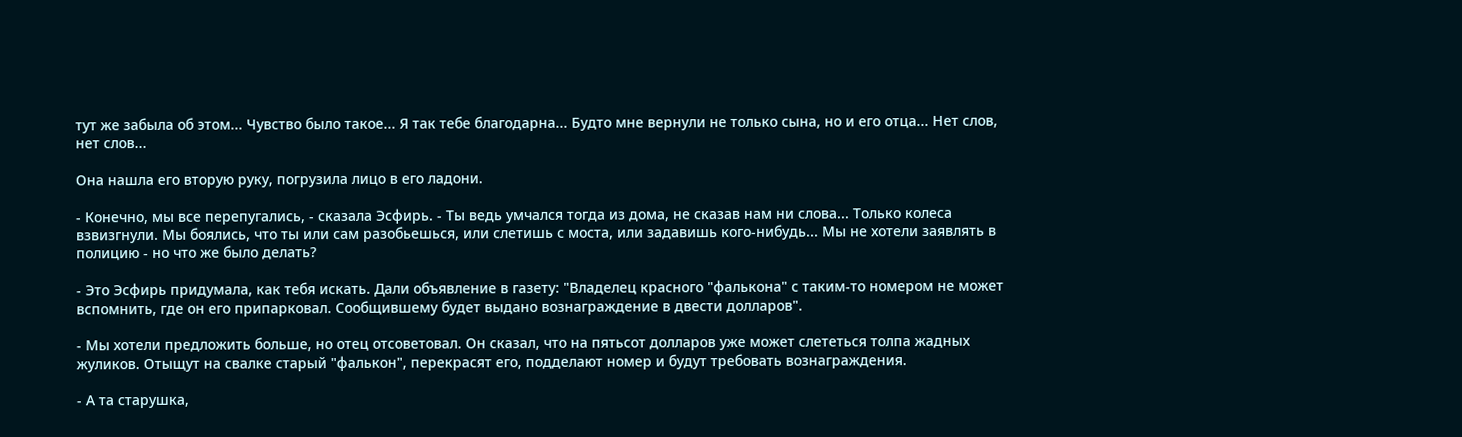тут же забыла об этом... Чувство было такое... Я так тебе благодарна... Будто мне вернули не только сына, но и его отца... Нет слов, нет слов...

Она нашла его вторую руку, погрузила лицо в его ладони.

- Конечно, мы все перепугались, - сказала Эсфирь. - Ты ведь умчался тогда из дома, не сказав нам ни слова... Только колеса взвизгнули. Мы боялись, что ты или сам разобьешься, или слетишь с моста, или задавишь кого-нибудь... Мы не хотели заявлять в полицию - но что же было делать?

- Это Эсфирь придумала, как тебя искать. Дали объявление в газету: "Владелец красного "фалькона" с таким-то номером не может вспомнить, где он его припарковал. Сообщившему будет выдано вознаграждение в двести долларов".

- Мы хотели предложить больше, но отец отсоветовал. Он сказал, что на пятьсот долларов уже может слететься толпа жадных жуликов. Отыщут на свалке старый "фалькон", перекрасят его, подделают номер и будут требовать вознаграждения.

- А та старушка,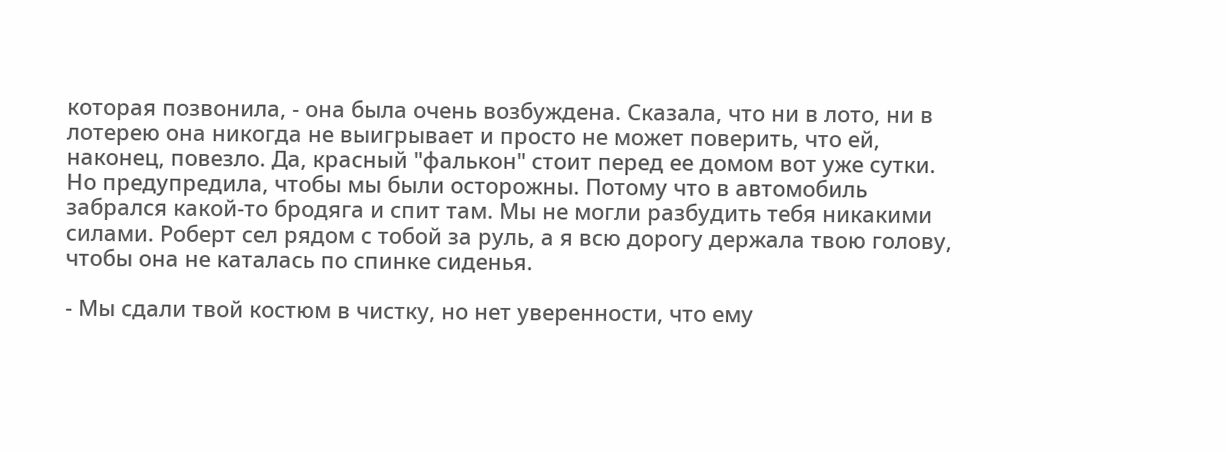которая позвонила, - она была очень возбуждена. Сказала, что ни в лото, ни в лотерею она никогда не выигрывает и просто не может поверить, что ей, наконец, повезло. Да, красный "фалькон" стоит перед ее домом вот уже сутки. Но предупредила, чтобы мы были осторожны. Потому что в автомобиль забрался какой-то бродяга и спит там. Мы не могли разбудить тебя никакими силами. Роберт сел рядом с тобой за руль, а я всю дорогу держала твою голову, чтобы она не каталась по спинке сиденья.

- Мы сдали твой костюм в чистку, но нет уверенности, что ему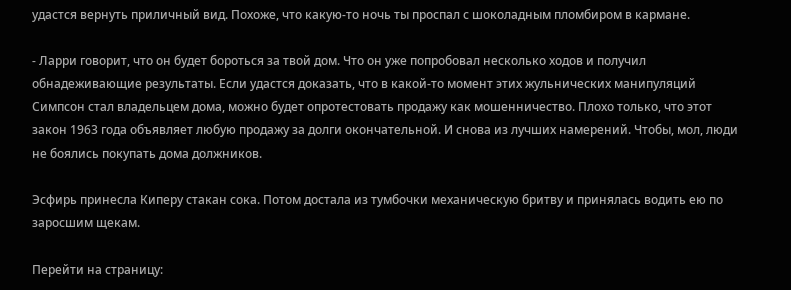удастся вернуть приличный вид. Похоже, что какую-то ночь ты проспал с шоколадным пломбиром в кармане.

- Ларри говорит, что он будет бороться за твой дом. Что он уже попробовал несколько ходов и получил обнадеживающие результаты. Если удастся доказать, что в какой-то момент этих жульнических манипуляций Симпсон стал владельцем дома, можно будет опротестовать продажу как мошенничество. Плохо только, что этот закон 1963 года объявляет любую продажу за долги окончательной. И снова из лучших намерений. Чтобы, мол, люди не боялись покупать дома должников.

Эсфирь принесла Киперу стакан сока. Потом достала из тумбочки механическую бритву и принялась водить ею по заросшим щекам.

Перейти на страницу: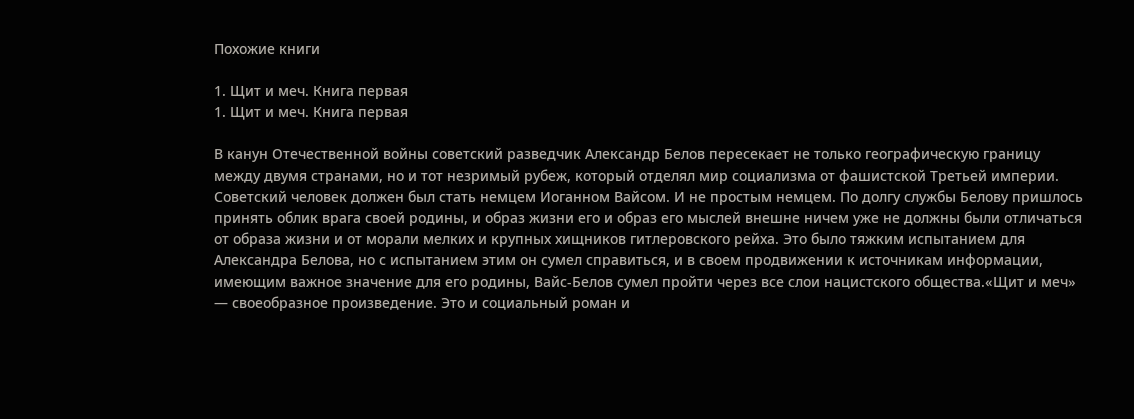Похожие книги

1. Щит и меч. Книга первая
1. Щит и меч. Книга первая

В канун Отечественной войны советский разведчик Александр Белов пересекает не только географическую границу между двумя странами, но и тот незримый рубеж, который отделял мир социализма от фашистской Третьей империи. Советский человек должен был стать немцем Иоганном Вайсом. И не простым немцем. По долгу службы Белову пришлось принять облик врага своей родины, и образ жизни его и образ его мыслей внешне ничем уже не должны были отличаться от образа жизни и от морали мелких и крупных хищников гитлеровского рейха. Это было тяжким испытанием для Александра Белова, но с испытанием этим он сумел справиться, и в своем продвижении к источникам информации, имеющим важное значение для его родины, Вайс-Белов сумел пройти через все слои нацистского общества.«Щит и меч» — своеобразное произведение. Это и социальный роман и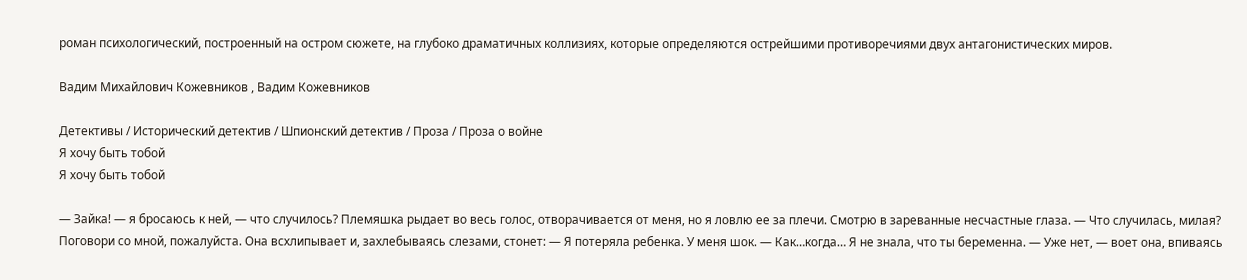роман психологический, построенный на остром сюжете, на глубоко драматичных коллизиях, которые определяются острейшими противоречиями двух антагонистических миров.

Вадим Михайлович Кожевников , Вадим Кожевников

Детективы / Исторический детектив / Шпионский детектив / Проза / Проза о войне
Я хочу быть тобой
Я хочу быть тобой

— Зайка! — я бросаюсь к ней, — что случилось? Племяшка рыдает во весь голос, отворачивается от меня, но я ловлю ее за плечи. Смотрю в зареванные несчастные глаза. — Что случилась, милая? Поговори со мной, пожалуйста. Она всхлипывает и, захлебываясь слезами, стонет: — Я потеряла ребенка. У меня шок. — Как…когда… Я не знала, что ты беременна. — Уже нет, — воет она, впиваясь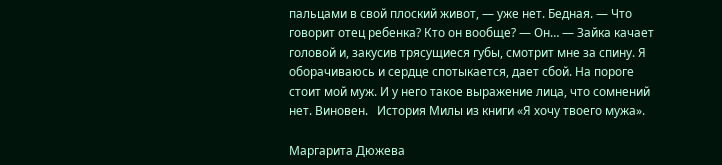пальцами в свой плоский живот, — уже нет. Бедная. — Что говорит отец ребенка? Кто он вообще? — Он… — Зайка качает головой и, закусив трясущиеся губы, смотрит мне за спину. Я оборачиваюсь и сердце спотыкается, дает сбой. На пороге стоит мой муж. И у него такое выражение лица, что сомнений нет. Виновен.   История Милы из книги «Я хочу твоего мужа».

Маргарита Дюжева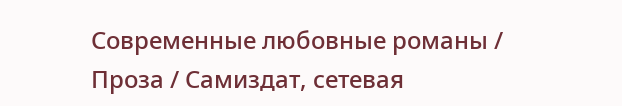Современные любовные романы / Проза / Самиздат, сетевая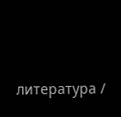литература /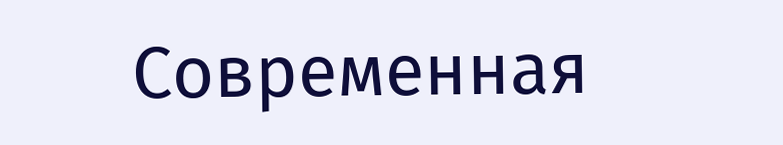Современная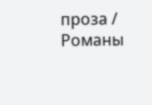проза / Романы